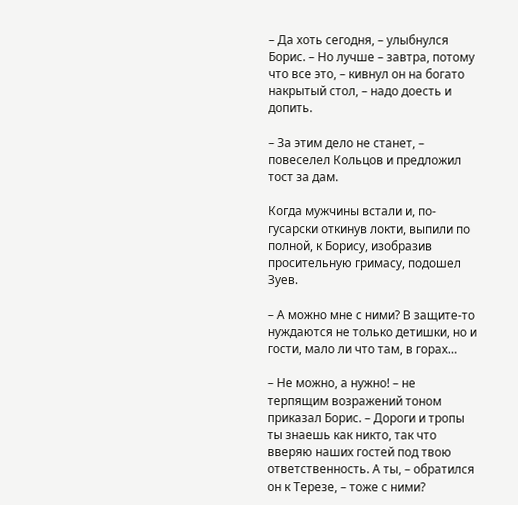– Да хоть сегодня, – улыбнулся Борис. – Но лучше – завтра, потому что все это, – кивнул он на богато накрытый стол, – надо доесть и допить.

– За этим дело не станет, – повеселел Кольцов и предложил тост за дам.

Когда мужчины встали и, по-гусарски откинув локти, выпили по полной, к Борису, изобразив просительную гримасу, подошел Зуев.

– А можно мне с ними? В защите-то нуждаются не только детишки, но и гости, мало ли что там, в горах…

– Не можно, а нужно! – не терпящим возражений тоном приказал Борис. – Дороги и тропы ты знаешь как никто, так что вверяю наших гостей под твою ответственность. А ты, – обратился он к Терезе, – тоже с ними?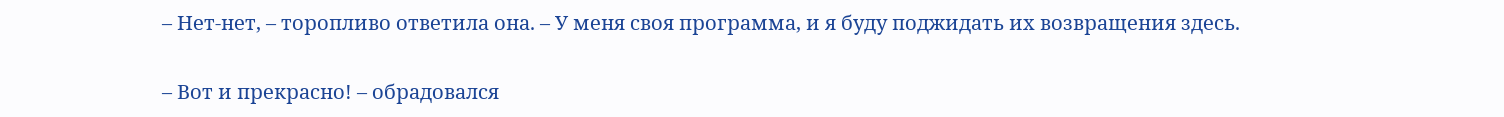– Нет-нет, – торопливо ответила она. – У меня своя программа, и я буду поджидать их возвращения здесь.

– Вот и прекрасно! – обрадовался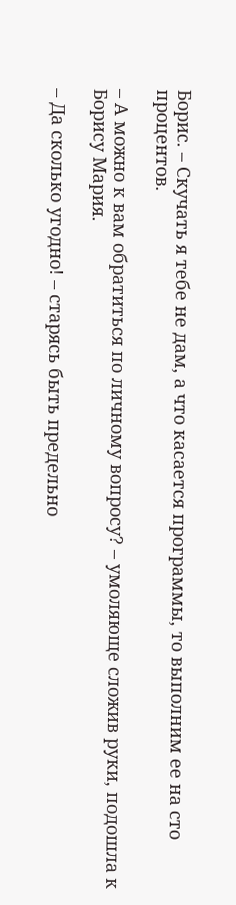Борис. – Скучать я тебе не дам, а что касается программы, то выполним ее на сто процентов.

– А можно к вам обратиться по личному вопросу? – умоляюще сложив руки, подошла к Борису Мария.

– Да сколько угодно! – старясь быть предельно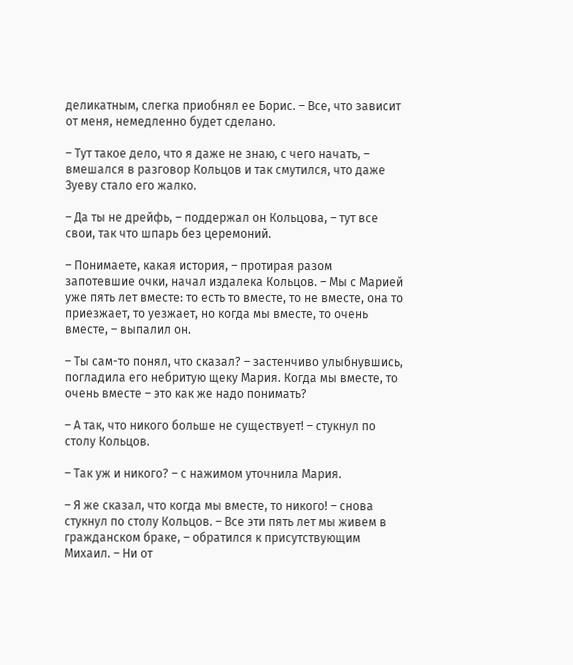деликатным, слегка приобнял ее Борис. – Все, что зависит от меня, немедленно будет сделано.

– Тут такое дело, что я даже не знаю, с чего начать, – вмешался в разговор Кольцов и так смутился, что даже Зуеву стало его жалко.

– Да ты не дрейфь, – поддержал он Кольцова, – тут все свои, так что шпарь без церемоний.

– Понимаете, какая история, – протирая разом запотевшие очки, начал издалека Кольцов. – Мы с Марией уже пять лет вместе: то есть то вместе, то не вместе, она то приезжает, то уезжает, но когда мы вместе, то очень вместе, – выпалил он.

– Ты сам-то понял, что сказал? – застенчиво улыбнувшись, погладила его небритую щеку Мария. Когда мы вместе, то очень вместе – это как же надо понимать?

– А так, что никого больше не существует! – стукнул по столу Кольцов.

– Так уж и никого? – с нажимом уточнила Мария.

– Я же сказал, что когда мы вместе, то никого! – снова стукнул по столу Кольцов. – Все эти пять лет мы живем в гражданском браке, – обратился к присутствующим Михаил. – Ни от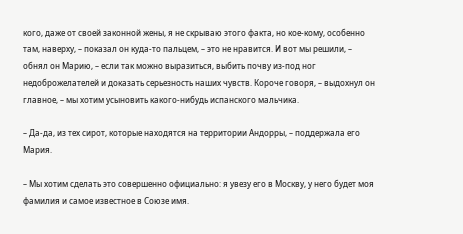кого, даже от своей законной жены, я не скрываю этого факта, но кое-кому, особенно там, наверху, – показал он куда-то пальцем, – это не нравится. И вот мы решили, – обнял он Марию, – если так можно выразиться, выбить почву из-под ног недоброжелателей и доказать серьезность наших чувств. Короче говоря, – выдохнул он главное, – мы хотим усыновить какого-нибудь испанского мальчика.

– Да-да, из тех сирот, которые находятся на территории Андорры, – поддержала его Мария.

– Мы хотим сделать это совершенно официально: я увезу его в Москву, у него будет моя фамилия и самое известное в Союзе имя.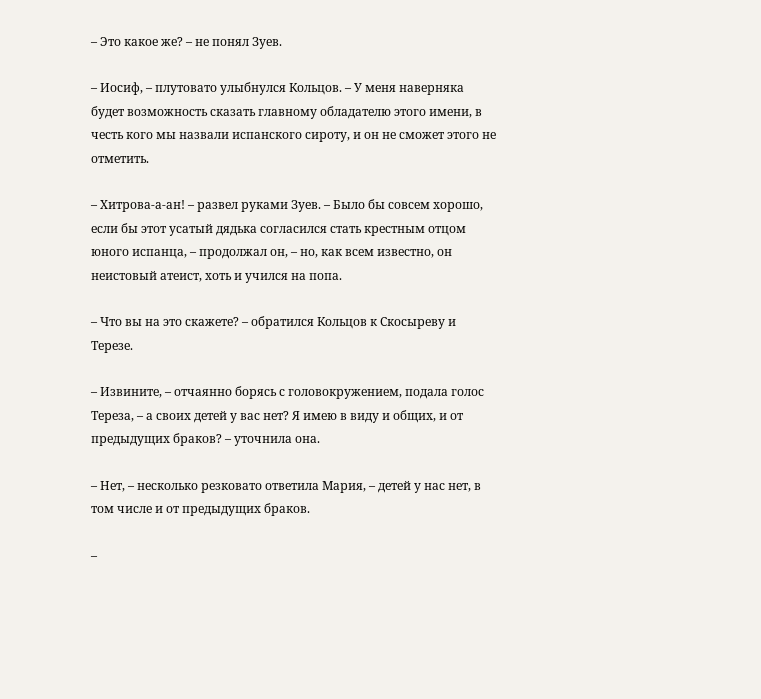– Это какое же? – не понял Зуев.

– Иосиф, – плутовато улыбнулся Кольцов. – У меня наверняка будет возможность сказать главному обладателю этого имени, в честь кого мы назвали испанского сироту, и он не сможет этого не отметить.

– Хитрова-а-ан! – развел руками Зуев. – Было бы совсем хорошо, если бы этот усатый дядька согласился стать крестным отцом юного испанца, – продолжал он, – но, как всем известно, он неистовый атеист, хоть и учился на попа.

– Что вы на это скажете? – обратился Кольцов к Скосыреву и Терезе.

– Извините, – отчаянно борясь с головокружением, подала голос Тереза, – а своих детей у вас нет? Я имею в виду и общих, и от предыдущих браков? – уточнила она.

– Нет, – несколько резковато ответила Мария, – детей у нас нет, в том числе и от предыдущих браков.

–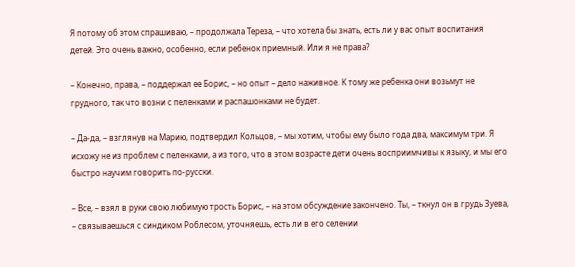Я потому об этом спрашиваю, – продолжала Тереза, – что хотела бы знать, есть ли у вас опыт воспитания детей. Это очень важно, особенно, если ребенок приемный. Или я не права?

– Конечно, права, – поддержал ее Борис, – но опыт – дело наживное. К тому же ребенка они возьмут не грудного, так что возни с пеленками и распашонками не будет.

– Да-да, – взглянув на Марию, подтвердил Кольцов, – мы хотим, чтобы ему было года два, максимум три. Я исхожу не из проблем с пеленками, а из того, что в этом возрасте дети очень восприимчивы к языку, и мы его быстро научим говорить по-русски.

– Все, – взял в руки свою любимую трость Борис, – на этом обсуждение закончено. Ты, – ткнул он в грудь Зуева, – связываешься с синдиком Роблесом, уточняешь, есть ли в его селении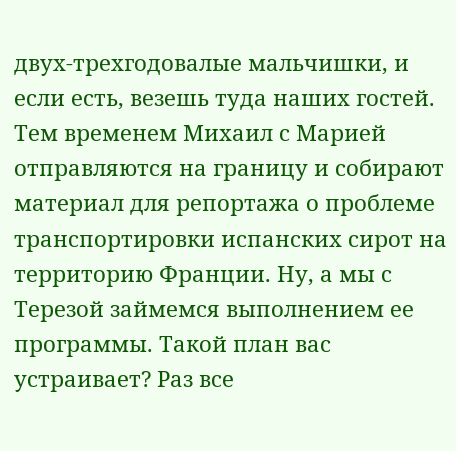двух-трехгодовалые мальчишки, и если есть, везешь туда наших гостей. Тем временем Михаил с Марией отправляются на границу и собирают материал для репортажа о проблеме транспортировки испанских сирот на территорию Франции. Ну, а мы с Терезой займемся выполнением ее программы. Такой план вас устраивает? Раз все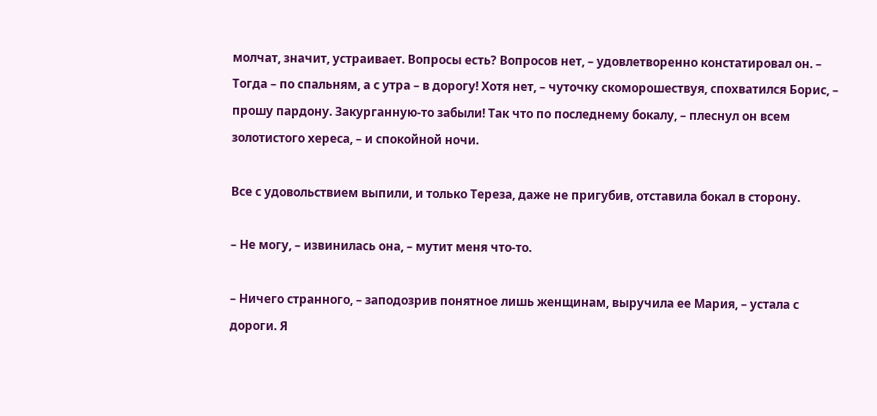молчат, значит, устраивает. Вопросы есть? Вопросов нет, – удовлетворенно констатировал он. – Тогда – по спальням, а с утра – в дорогу! Хотя нет, – чуточку скоморошествуя, спохватился Борис, – прошу пардону. Закурганную-то забыли! Так что по последнему бокалу, – плеснул он всем золотистого хереса, – и спокойной ночи.

Все с удовольствием выпили, и только Тереза, даже не пригубив, отставила бокал в сторону.

– Не могу, – извинилась она, – мутит меня что-то.

– Ничего странного, – заподозрив понятное лишь женщинам, выручила ее Мария, – устала с дороги. Я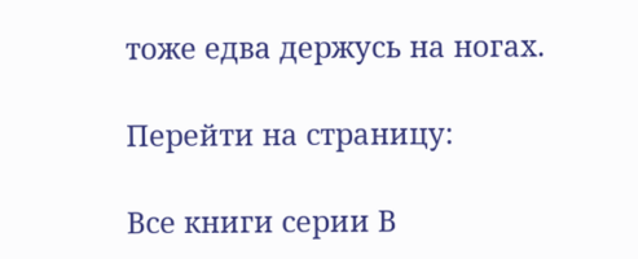тоже едва держусь на ногах.

Перейти на страницу:

Все книги серии В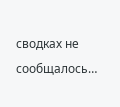сводках не сообщалось…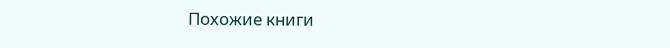Похожие книги